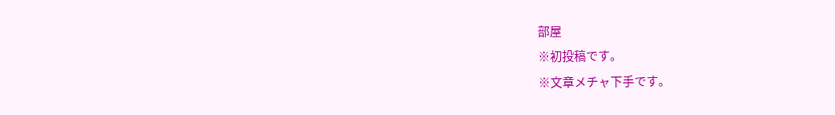部屋
※初投稿です。
※文章メチャ下手です。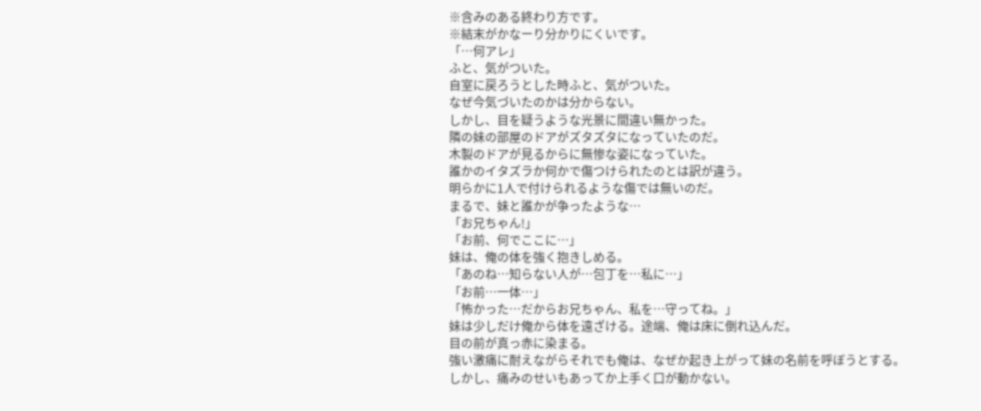※含みのある終わり方です。
※結末がかなーり分かりにくいです。
「…何アレ」
ふと、気がついた。
自室に戻ろうとした時ふと、気がついた。
なぜ今気づいたのかは分からない。
しかし、目を疑うような光景に間違い無かった。
隣の妹の部屋のドアがズタズタになっていたのだ。
木製のドアが見るからに無惨な姿になっていた。
誰かのイタズラか何かで傷つけられたのとは訳が違う。
明らかに1人で付けられるような傷では無いのだ。
まるで、妹と誰かが争ったような…
「お兄ちゃん!」
「お前、何でここに…」
妹は、俺の体を強く抱きしめる。
「あのね…知らない人が…包丁を…私に…」
「お前…一体…」
「怖かった…だからお兄ちゃん、私を…守ってね。」
妹は少しだけ俺から体を遠ざける。途端、俺は床に倒れ込んだ。
目の前が真っ赤に染まる。
強い激痛に耐えながらそれでも俺は、なぜか起き上がって妹の名前を呼ぼうとする。しかし、痛みのせいもあってか上手く口が動かない。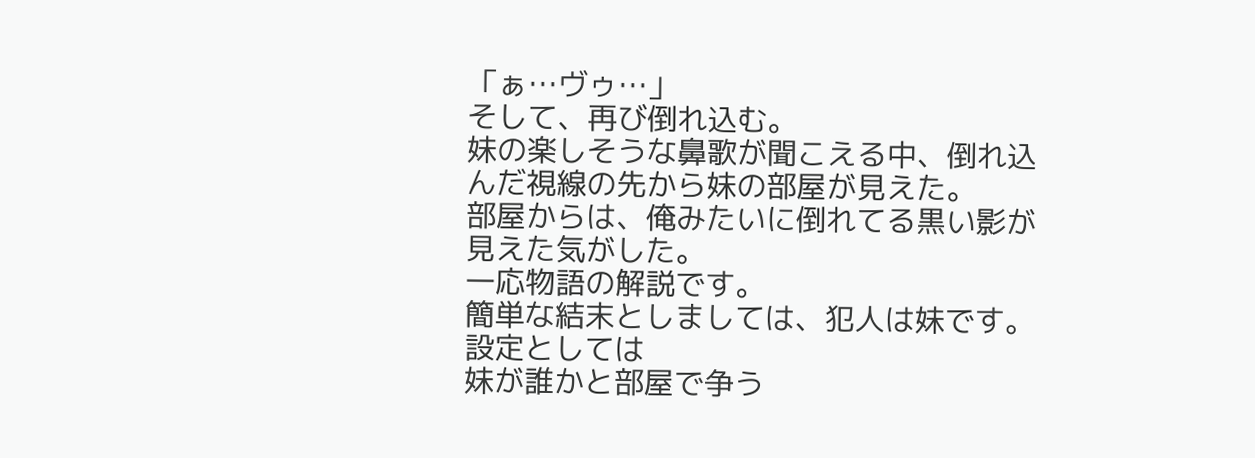「ぁ…ヴゥ…」
そして、再び倒れ込む。
妹の楽しそうな鼻歌が聞こえる中、倒れ込んだ視線の先から妹の部屋が見えた。
部屋からは、俺みたいに倒れてる黒い影が見えた気がした。
一応物語の解説です。
簡単な結末としましては、犯人は妹です。
設定としては
妹が誰かと部屋で争う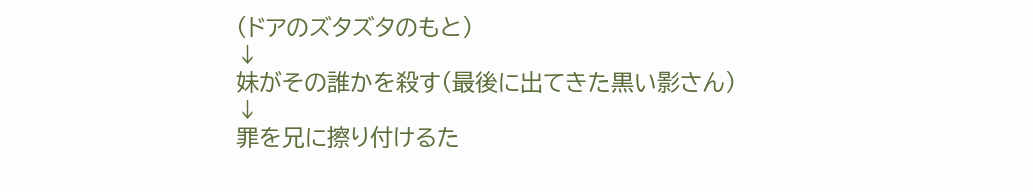(ドアのズタズタのもと)
↓
妹がその誰かを殺す(最後に出てきた黒い影さん)
↓
罪を兄に擦り付けるた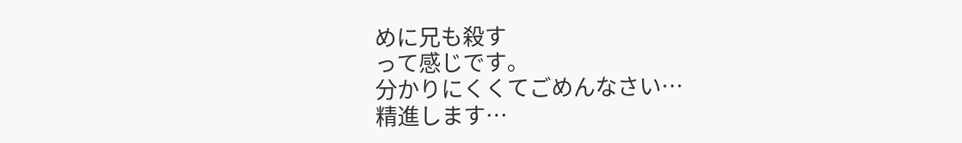めに兄も殺す
って感じです。
分かりにくくてごめんなさい…
精進します…